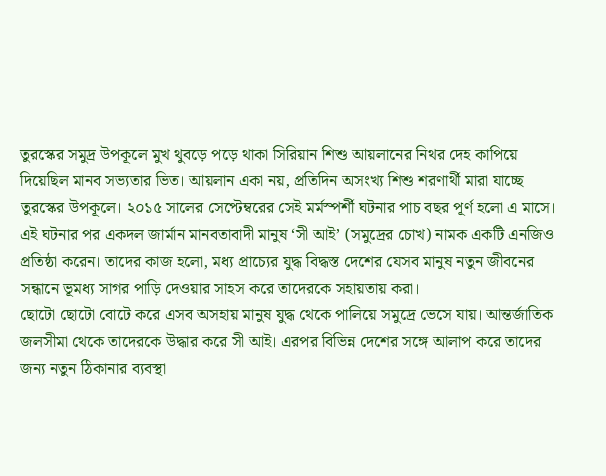তুরস্কের সমুদ্র উপকূলে মুখ থুবড়ে পড়ে থাকা সিরিয়ান শিশু আয়লানের নিথর দেহ কাপিয়ে দিয়েছিল মানব সভ্যতার ভিত। আয়লান একা নয়, প্রতিদিন অসংখ্য শিশু শরণার্থী মারা যাচ্ছে তুরস্কের উপকূলে। ২০১৫ সালের সেপ্টেম্বরের সেই মর্মস্পর্শী ঘটনার পাচ বছর পূর্ণ হলো এ মাসে। এই ঘটনার পর একদল জার্মান মানবতাবাদী মানুষ ‘সী আই’ (সমুদ্রের চোখ) নামক একটি এনজিও প্রতিষ্ঠা করেন। তাদের কাজ হলো, মধ্য প্রাচ্যের যুদ্ধ বিদ্ধস্ত দেশের যেসব মানুষ নতুন জীবনের সন্ধানে ভূমধ্য সাগর পাড়ি দেওয়ার সাহস করে তাদেরকে সহায়তায় করা।
ছোটো ছোটো বোটে করে এসব অসহায় মানুষ যুদ্ধ থেকে পালিয়ে সমুদ্রে ভেসে যায়। আন্তর্জাতিক জলসীমা থেকে তাদেরকে উদ্ধার করে সী আই। এরপর বিভিন্ন দেশের সঙ্গে আলাপ করে তাদের জন্য নতুন ঠিকানার ব্যবস্থা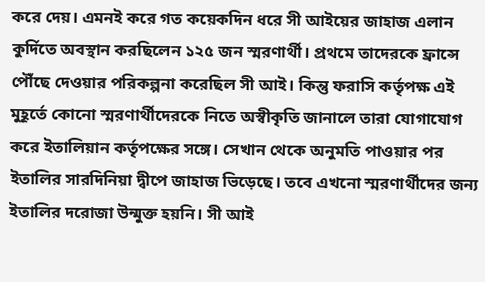করে দেয়। এমনই করে গত কয়েকদিন ধরে সী আইয়ের জাহাজ এলান কুর্দিতে অবস্থান করছিলেন ১২৫ জন স্মরণার্থী। প্রথমে তাদেরকে ফ্রান্সে পৌঁছে দেওয়ার পরিকল্পনা করেছিল সী আই। কিন্তু ফরাসি কর্তৃপক্ষ এই মুহূর্তে কোনো স্মরণার্থীদেরকে নিতে অস্বীকৃতি জানালে তারা যোগাযোগ করে ইতালিয়ান কর্তৃপক্ষের সঙ্গে। সেখান থেকে অনুমতি পাওয়ার পর ইতালির সারদিনিয়া দ্বীপে জাহাজ ভিড়েছে। তবে এখনো স্মরণার্থীদের জন্য ইতালির দরোজা উন্মুক্ত হয়নি। সী আই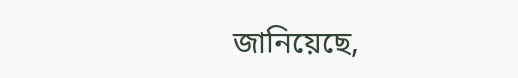জানিয়েছে,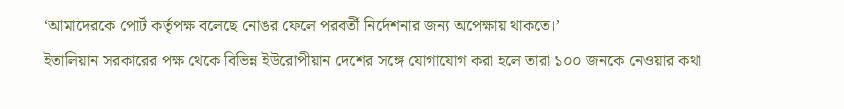‘আমাদেরকে পোর্ট কর্তৃপক্ষ বলেছে নোঙর ফেলে পরবর্তী নির্দেশনার জন্য অপেক্ষায় থাকতে।’
ইতালিয়ান সরকারের পক্ষ থেকে বিভিন্ন ইউরোপীয়ান দেশের সঙ্গে যোগাযোগ করা হলে তারা ১০০ জনকে নেওয়ার কথা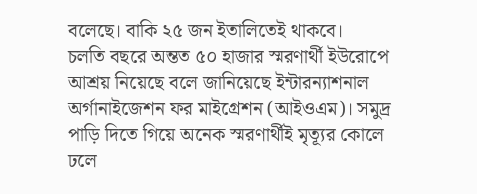বলেছে। বাকি ২৫ জন ইতালিতেই থাকবে।
চলতি বছরে অন্তত ৫০ হাজার স্মরণার্থী ইউরোপে আশ্রয় নিয়েছে বলে জানিয়েছে ইন্টারন্যাশনাল অর্গানাইজেশন ফর মাইগ্রেশন (আইওএম)। সমুদ্র পাড়ি দিতে গিয়ে অনেক স্মরণার্থীই মৃত্যূর কোলে ঢলে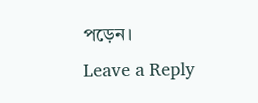পড়েন।
Leave a Reply